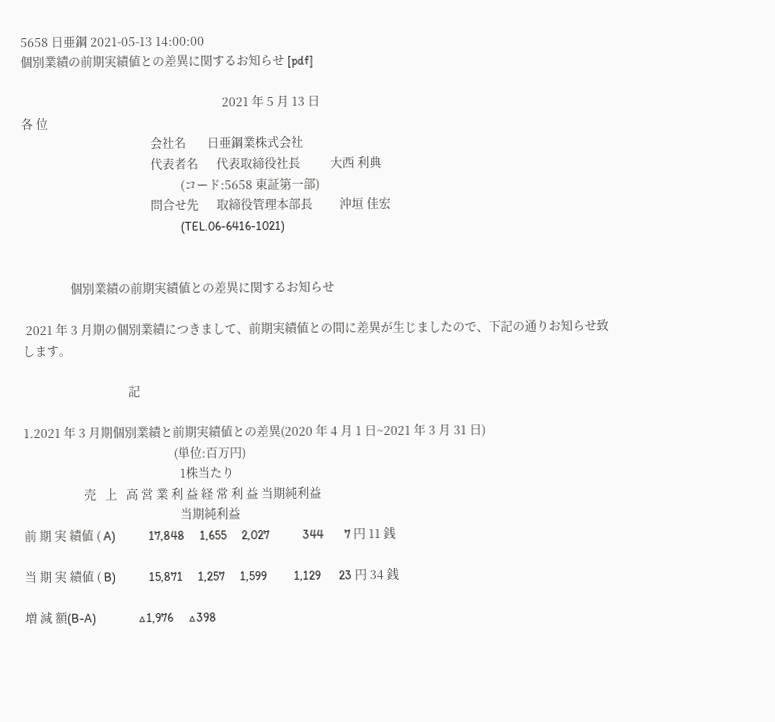5658 日亜鋼 2021-05-13 14:00:00
個別業績の前期実績値との差異に関するお知らせ [pdf]

                                                                   2021 年 5 月 13 日
各 位
                                           会社名       日亜鋼業株式会社
                                           代表者名      代表取締役社長          大西 利典
                                                     (コード:5658 東証第一部)
                                           問合せ先      取締役管理本部長         沖垣 佳宏
                                                     (TEL.06-6416-1021)


                個別業績の前期実績値との差異に関するお知らせ

 2021 年 3 月期の個別業績につきまして、前期実績値との間に差異が生じましたので、下記の通りお知らせ致
します。

                                   記

1.2021 年 3 月期個別業績と前期実績値との差異(2020 年 4 月 1 日~2021 年 3 月 31 日)
                                                  (単位:百万円)
                                                    1株当たり
                    売   上   高 営 業 利 益 経 常 利 益 当期純利益
                                                    当期純利益
前 期 実 績値 ( A)           17,848     1,655     2,027           344       7 円 11 銭

当 期 実 績値 ( B)           15,871     1,257     1,599         1,129      23 円 34 銭

増 減 額(B-A)              △1,976     △398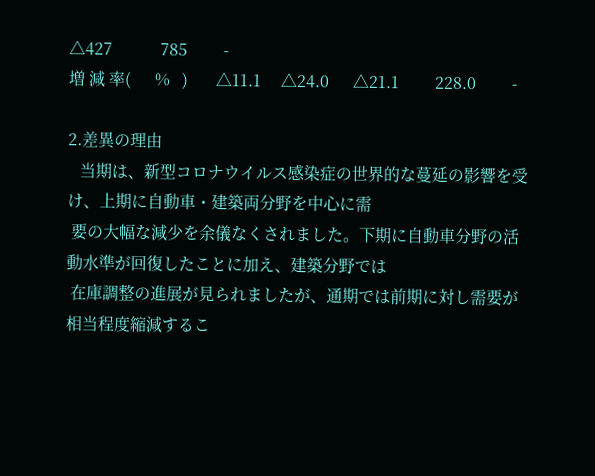△427            785         -
増 減 率(      %   )       △11.1     △24.0      △21.1         228.0         -

2.差異の理由
   当期は、新型コロナウイルス感染症の世界的な蔓延の影響を受け、上期に自動車・建築両分野を中心に需
 要の大幅な減少を余儀なくされました。下期に自動車分野の活動水準が回復したことに加え、建築分野では
 在庫調整の進展が見られましたが、通期では前期に対し需要が相当程度縮減するこ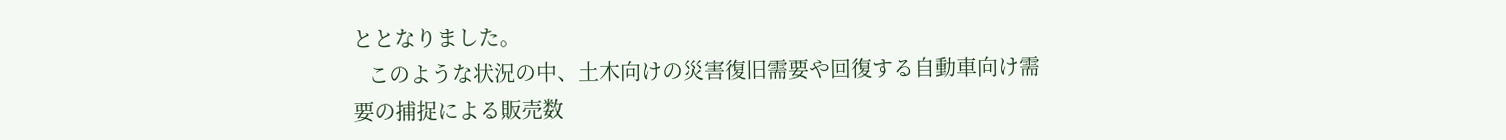ととなりました。
   このような状況の中、土木向けの災害復旧需要や回復する自動車向け需要の捕捉による販売数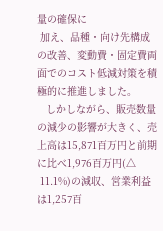量の確保に
 加え、品種・向け先構成の改善、変動費・固定費両面でのコスト低減対策を積極的に推進しました。
   しかしながら、販売数量の減少の影響が大きく、売上高は15,871百万円と前期に比べ1,976百万円(△
 11.1%)の減収、営業利益は1,257百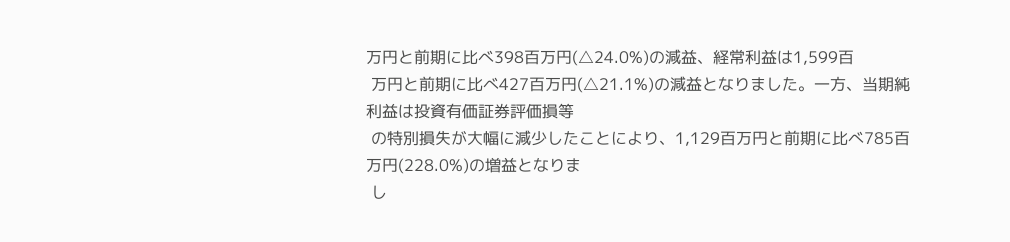万円と前期に比べ398百万円(△24.0%)の減益、経常利益は1,599百
 万円と前期に比べ427百万円(△21.1%)の減益となりました。一方、当期純利益は投資有価証券評価損等
 の特別損失が大幅に減少したことにより、1,129百万円と前期に比べ785百万円(228.0%)の増益となりま
 し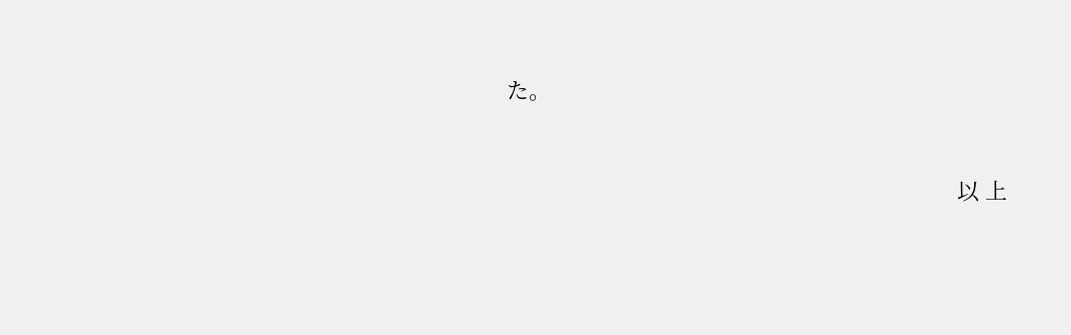た。


                                                                           以 上